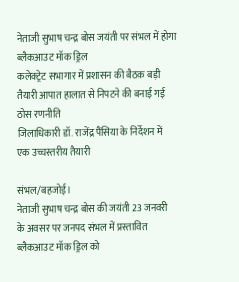नेताजी सुभाष चन्द्र बोस जयंती पर संभल में होगा ब्लैकआउट मॉक ड्रिल
कलेक्ट्रेट सभागार में प्रशासन की बैठक बड़ी तैयारी आपात हालात से निपटने की बनाई गई ठोस रणनीति
जिलाधिकारी डॉ. राजेंद्र पैंसिया के निर्देशन में एक उच्चस्तरीय तैयारी

संभल/बहजोई।
नेताजी सुभाष चन्द्र बोस की जयंती 23 जनवरी के अवसर पर जनपद संभल में प्रस्तावित ब्लैकआउट मॉक ड्रिल को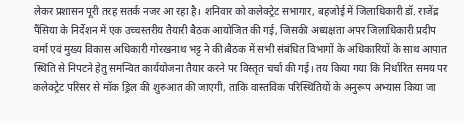लेकर प्रशासन पूरी तरह सतर्क नजर आ रहा है। शनिवार को कलेक्ट्रेट सभागार, बहजोई में जिलाधिकारी डॉ. राजेंद्र पैंसिया के निर्देशन में एक उच्चस्तरीय तैयारी बैठक आयोजित की गई, जिसकी अध्यक्षता अपर जिलाधिकारी प्रदीप वर्मा एवं मुख्य विकास अधिकारी गोरखनाथ भट्ट ने की।बैठक में सभी संबंधित विभागों के अधिकारियों के साथ आपात स्थिति से निपटने हेतु समन्वित कार्ययोजना तैयार करने पर विस्तृत चर्चा की गई। तय किया गया कि निर्धारित समय पर कलेक्ट्रेट परिसर से मॉक ड्रिल की शुरुआत की जाएगी, ताकि वास्तविक परिस्थितियों के अनुरूप अभ्यास किया जा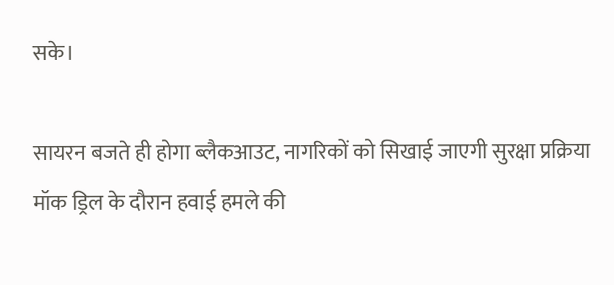सके।

सायरन बजते ही होगा ब्लैकआउट, नागरिकों को सिखाई जाएगी सुरक्षा प्रक्रिया
मॉक ड्रिल के दौरान हवाई हमले की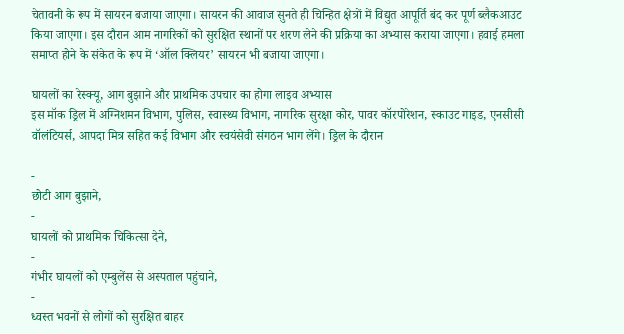चेतावनी के रूप में सायरन बजाया जाएगा। सायरन की आवाज सुनते ही चिन्हित क्षेत्रों में विद्युत आपूर्ति बंद कर पूर्ण ब्लैकआउट किया जाएगा। इस दौरान आम नागरिकों को सुरक्षित स्थानों पर शरण लेने की प्रक्रिया का अभ्यास कराया जाएगा। हवाई हमला समाप्त होने के संकेत के रूप में ‘ऑल क्लियर’ सायरन भी बजाया जाएगा।

घायलों का रेस्क्यू, आग बुझाने और प्राथमिक उपचार का होगा लाइव अभ्यास
इस मॉक ड्रिल में अग्निशमन विभाग, पुलिस, स्वास्थ्य विभाग, नागरिक सुरक्षा कोर, पावर कॉरपोरेशन, स्काउट गाइड, एनसीसी वॉलंटियर्स, आपदा मित्र सहित कई विभाग और स्वयंसेवी संगठन भाग लेंगे। ड्रिल के दौरान

-
छोटी आग बुझाने,
-
घायलों को प्राथमिक चिकित्सा देने,
-
गंभीर घायलों को एम्बुलेंस से अस्पताल पहुंचाने,
-
ध्वस्त भवनों से लोगों को सुरक्षित बाहर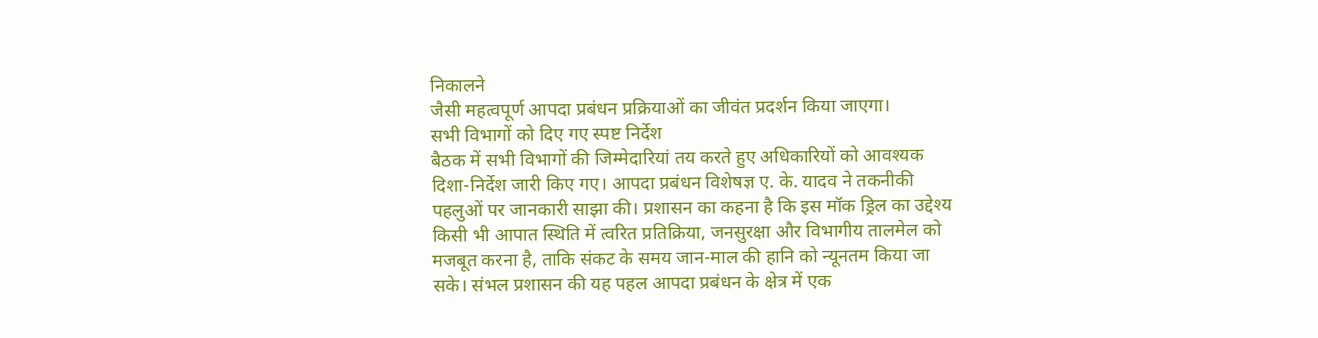निकालने
जैसी महत्वपूर्ण आपदा प्रबंधन प्रक्रियाओं का जीवंत प्रदर्शन किया जाएगा।
सभी विभागों को दिए गए स्पष्ट निर्देश
बैठक में सभी विभागों की जिम्मेदारियां तय करते हुए अधिकारियों को आवश्यक दिशा-निर्देश जारी किए गए। आपदा प्रबंधन विशेषज्ञ ए. के. यादव ने तकनीकी पहलुओं पर जानकारी साझा की। प्रशासन का कहना है कि इस मॉक ड्रिल का उद्देश्य किसी भी आपात स्थिति में त्वरित प्रतिक्रिया, जनसुरक्षा और विभागीय तालमेल को मजबूत करना है, ताकि संकट के समय जान-माल की हानि को न्यूनतम किया जा सके। संभल प्रशासन की यह पहल आपदा प्रबंधन के क्षेत्र में एक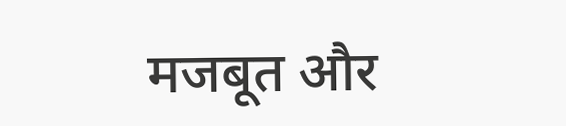मजबूत और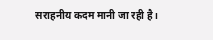सराहनीय कदम मानी जा रही है।